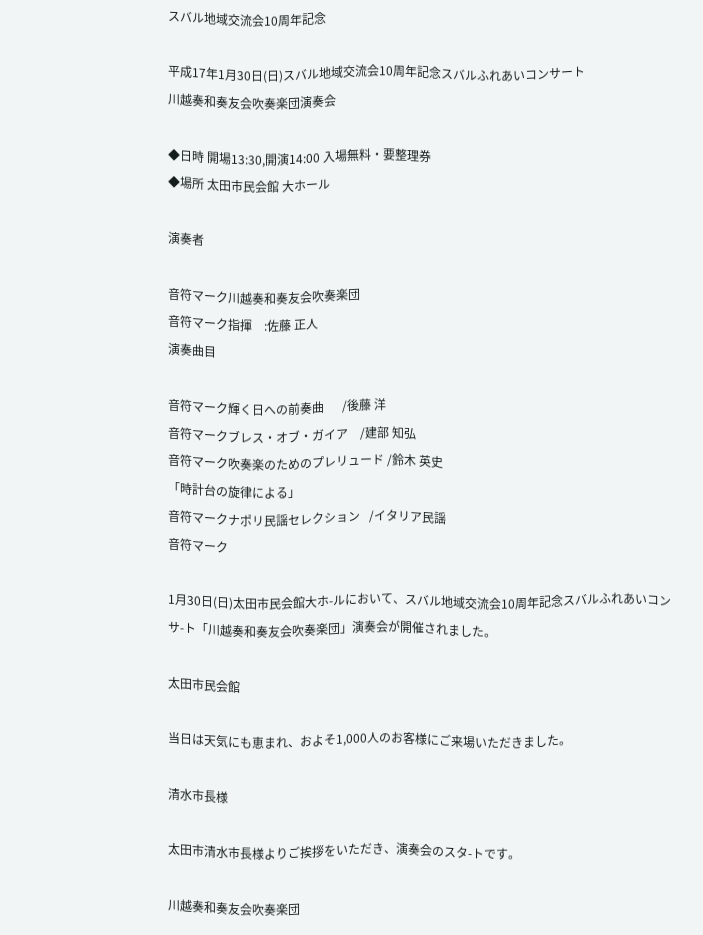スバル地域交流会10周年記念

平成17年1月30日(日)スバル地域交流会10周年記念スバルふれあいコンサート
川越奏和奏友会吹奏楽団演奏会

◆日時 開場13:30,開演14:00 入場無料・要整理券
◆場所 太田市民会館 大ホール

演奏者

音符マーク川越奏和奏友会吹奏楽団
音符マーク指揮    :佐藤 正人
演奏曲目

音符マーク輝く日への前奏曲      /後藤 洋
音符マークブレス・オブ・ガイア    /建部 知弘
音符マーク吹奏楽のためのプレリュード /鈴木 英史
「時計台の旋律による」
音符マークナポリ民謡セレクション   /イタリア民謡
音符マーク

1月30日(日)太田市民会館大ホ-ルにおいて、スバル地域交流会10周年記念スバルふれあいコンサ-ト「川越奏和奏友会吹奏楽団」演奏会が開催されました。

太田市民会館

当日は天気にも恵まれ、およそ1,000人のお客様にご来場いただきました。

清水市長様

太田市清水市長様よりご挨拶をいただき、演奏会のスタ-トです。

川越奏和奏友会吹奏楽団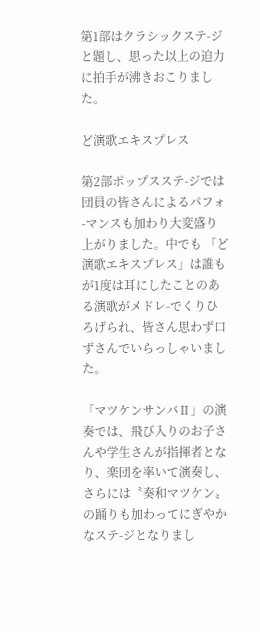第1部はクラシックステ-ジと題し、思った以上の迫力に拍手が沸きおこりました。

ど演歌エキスプレス

第2部ポップスステ-ジでは団員の皆さんによるパフォ-マンスも加わり大変盛り上がりました。中でも 「ど演歌エキスプレス」は誰もが1度は耳にしたことのある演歌がメドレ-でくりひろげられ、皆さん思わず口ずさんでいらっしゃいました。

「マツケンサンバⅡ」の演奏では、飛び入りのお子さんや学生さんが指揮者となり、楽団を率いて演奏し、さらには〝奏和マツケン〟の踊りも加わってにぎやかなステ-ジとなりまし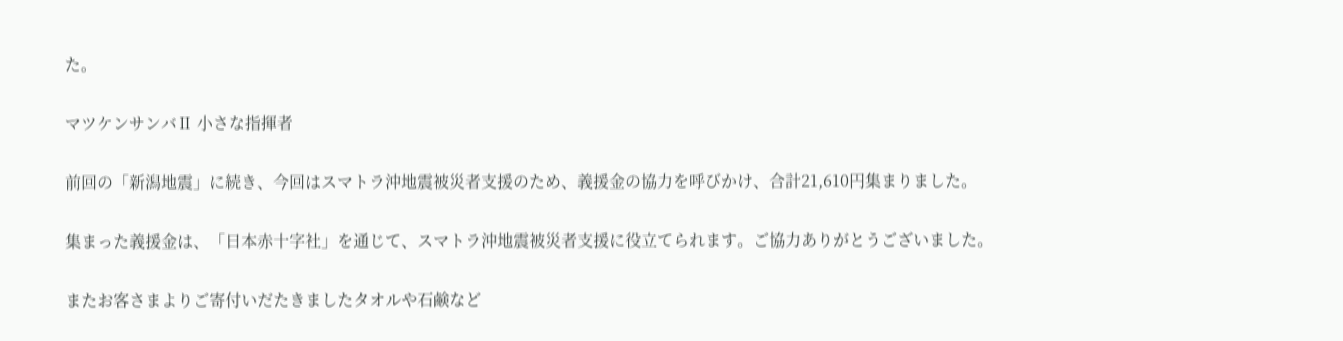た。

マツケンサンバⅡ 小さな指揮者

前回の「新潟地震」に続き、今回はスマトラ沖地震被災者支援のため、義援金の協力を呼びかけ、合計21,610円集まりました。

集まった義援金は、「日本赤十字社」を通じて、スマトラ沖地震被災者支援に役立てられます。ご協力ありがとうございました。

またお客さまよりご寄付いだたきましたタオルや石鹸など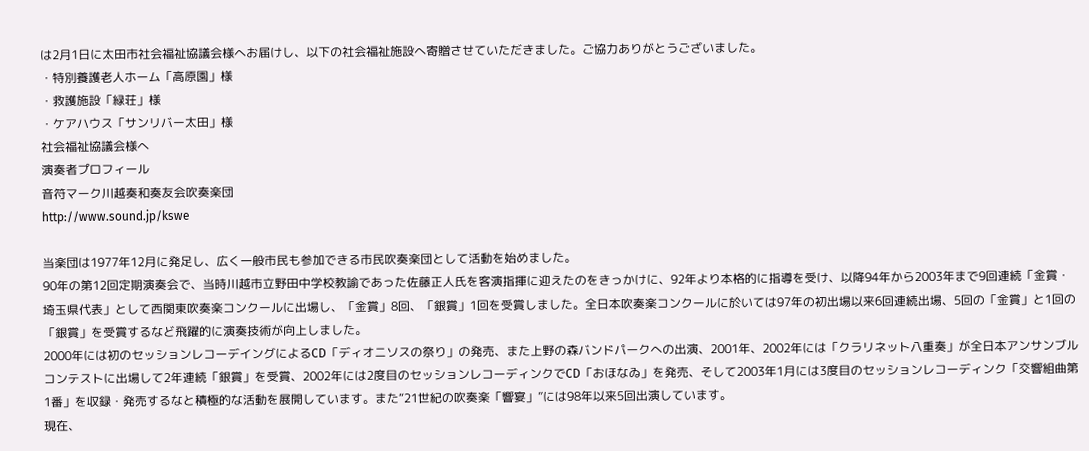は2月1日に太田市社会福祉協議会様へお届けし、以下の社会福祉施設へ寄贈させていただきました。ご協力ありがとうございました。
・特別養護老人ホーム「高原園」様
・救護施設「緑荘」様
・ケアハウス「サンリバー太田」様
社会福祉協議会様へ
演奏者プロフィール
音符マーク川越奏和奏友会吹奏楽団
http://www.sound.jp/kswe

当楽団は1977年12月に発足し、広く一般市民も参加できる市民吹奏楽団として活動を始めました。
90年の第12回定期演奏会で、当時川越市立野田中学校教諭であった佐藤正人氏を客演指揮に迎えたのをきっかけに、92年より本格的に指導を受け、以降94年から2003年まで9回連続「金賞・埼玉県代表」として西関東吹奏楽コンクールに出場し、「金賞」8回、「銀賞」1回を受賞しました。全日本吹奏楽コンクールに於いては97年の初出場以来6回連続出場、5回の「金賞」と1回の「銀賞」を受賞するなど飛躍的に演奏技術が向上しました。
2000年には初のセッションレコーデイングによるCD「ディオニソスの祭り」の発売、また上野の森バンドパークへの出演、2001年、2002年には「クラリネット八重奏」が全日本アンサンブルコンテストに出場して2年連続「銀賞」を受賞、2002年には2度目のセッションレコーディンクでCD「おほなゐ」を発売、そして2003年1月には3度目のセッションレコーディンク「交響組曲第1番」を収録・発売するなと積極的な活動を展開しています。また“21世紀の吹奏楽「響宴」”には98年以来5回出演しています。
現在、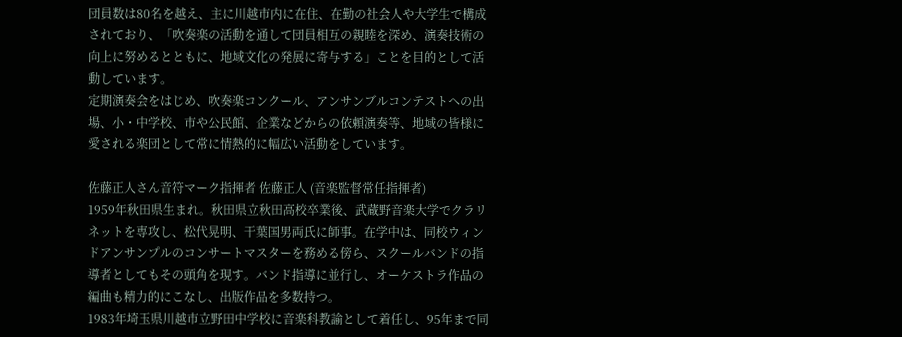団員数は80名を越え、主に川越市内に在住、在勤の社会人や大学生で構成されており、「吹奏楽の活動を通して団員相互の親睦を深め、演奏技術の向上に努めるとともに、地域文化の発展に寄与する」ことを目的として活動しています。
定期演奏会をはじめ、吹奏楽コンクール、アンサンブルコンテストへの出場、小・中学校、市や公民館、企業などからの依頼演奏等、地域の皆様に愛される楽団として常に情熱的に幅広い活動をしています。

佐藤正人さん音符マーク指揮者 佐藤正人 (音楽監督常任指揮者)
1959年秋田県生まれ。秋田県立秋田高校卒業後、武蔵野音楽大学でクラリネットを専攻し、松代晃明、干葉国男両氏に師事。在学中は、同校ウィンドアンサンプルのコンサートマスターを務める傍ら、スクールバンドの指導者としてもその頭角を現す。バンド指導に並行し、オーケストラ作品の編曲も精力的にこなし、出版作品を多数持つ。
1983年埼玉県川越市立野田中学校に音楽科教諭として着任し、95年まで同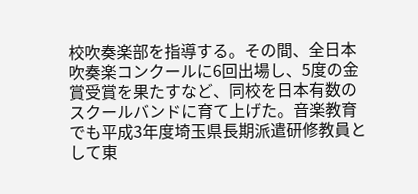校吹奏楽部を指導する。その間、全日本吹奏楽コンクールに6回出場し、5度の金賞受賞を果たすなど、同校を日本有数のスクールバンドに育て上げた。音楽教育でも平成3年度埼玉県長期派遣研修教員として東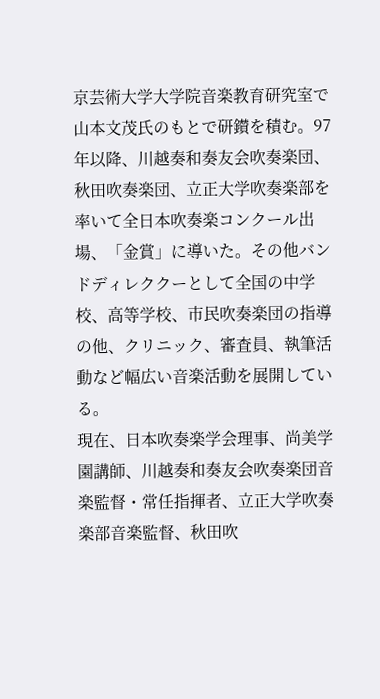京芸術大学大学院音楽教育研究室で山本文茂氏のもとで研鑚を積む。97年以降、川越奏和奏友会吹奏楽団、秋田吹奏楽団、立正大学吹奏楽部を率いて全日本吹奏楽コンクール出場、「金賞」に導いた。その他バンドディレククーとして全国の中学校、高等学校、市民吹奏楽団の指導の他、クリニック、審査員、執筆活動など幅広い音楽活動を展開している。
現在、日本吹奏楽学会理事、尚美学園講師、川越奏和奏友会吹奏楽団音楽監督・常任指揮者、立正大学吹奏楽部音楽監督、秋田吹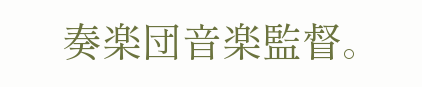奏楽団音楽監督。